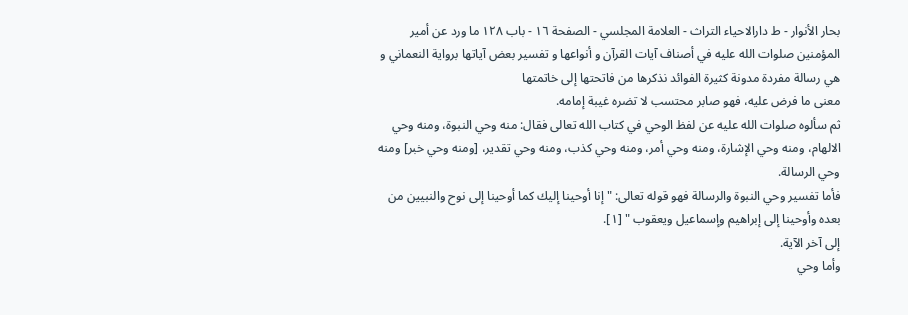بحار الأنوار - ط دارالاحیاء التراث - العلامة المجلسي - الصفحة ١٦ - باب ١٢٨ ما ورد عن أمير المؤمنين صلوات الله عليه في أصناف آيات القرآن و أنواعها و تفسير بعض آياتها برواية النعماني و هي رسالة مفردة مدونة كثيرة الفوائد نذكرها من فاتحتها إلى خاتمتها
معنى ما فرض عليه، فهو صابر محتسب لا تضره غيبة إمامه.
ثم سألوه صلوات الله عليه عن لفظ الوحي في كتاب الله تعالى فقال: منه وحي النبوة، ومنه وحي الالهام، ومنه وحي الإشارة، ومنه وحي أمر، ومنه وحي كذب، ومنه وحي تقدير، [ومنه وحي خبر] ومنه وحي الرسالة.
فأما تفسير وحي النبوة والرسالة فهو قوله تعالى: " إنا أوحينا إليك كما أوحينا إلى نوح والنبيين من بعده وأوحينا إلى إبراهيم وإسماعيل ويعقوب " [١].
إلى آخر الآية.
وأما وحي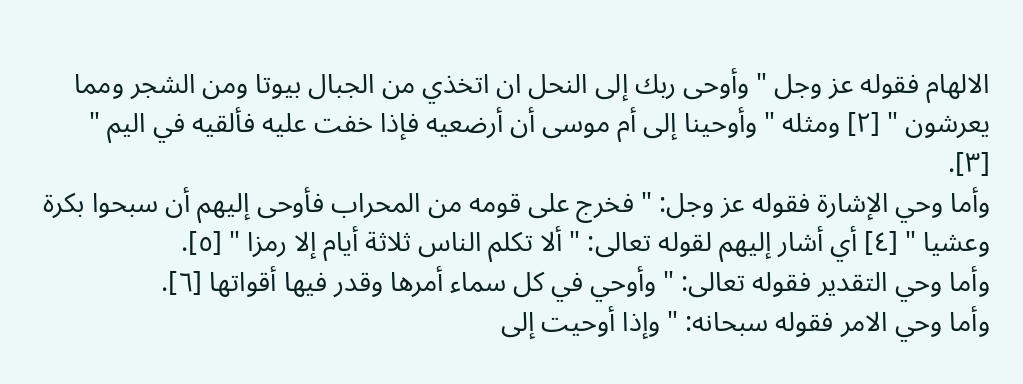الالهام فقوله عز وجل " وأوحى ربك إلى النحل ان اتخذي من الجبال بيوتا ومن الشجر ومما يعرشون " [٢] ومثله " وأوحينا إلى أم موسى أن أرضعيه فإذا خفت عليه فألقيه في اليم " [٣].
وأما وحي الإشارة فقوله عز وجل: " فخرج على قومه من المحراب فأوحى إليهم أن سبحوا بكرة وعشيا " [٤] أي أشار إليهم لقوله تعالى: " ألا تكلم الناس ثلاثة أيام إلا رمزا " [٥].
وأما وحي التقدير فقوله تعالى: " وأوحي في كل سماء أمرها وقدر فيها أقواتها [٦].
وأما وحي الامر فقوله سبحانه: " وإذا أوحيت إلى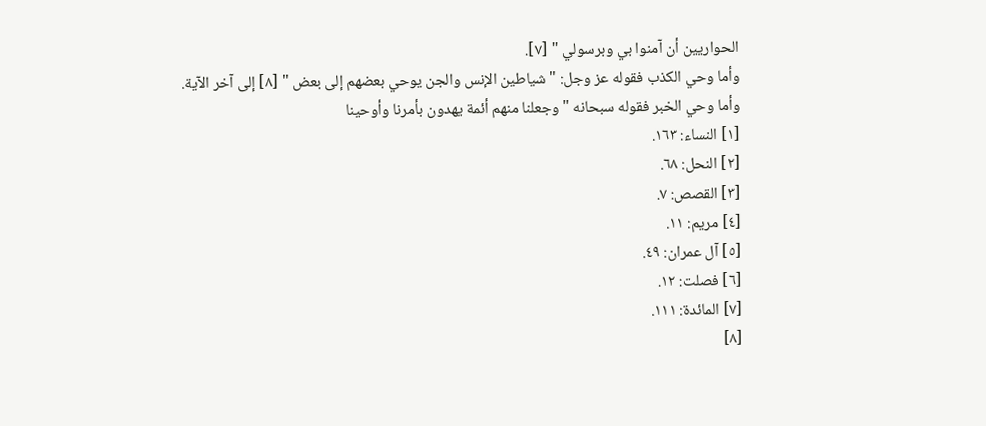الحواريين أن آمنوا بي وبرسولي " [٧].
وأما وحي الكذب فقوله عز وجل: " شياطين الإنس والجن يوحي بعضهم إلى بعض " [٨] إلى آخر الآية.
وأما وحي الخبر فقوله سبحانه " وجعلنا منهم أئمة يهدون بأمرنا وأوحينا
[١] النساء: ١٦٣.
[٢] النحل: ٦٨.
[٣] القصص: ٧.
[٤] مريم: ١١.
[٥] آل عمران: ٤٩.
[٦] فصلت: ١٢.
[٧] المائدة: ١١١.
[٨]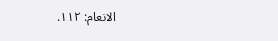الانعام: ١١٢.